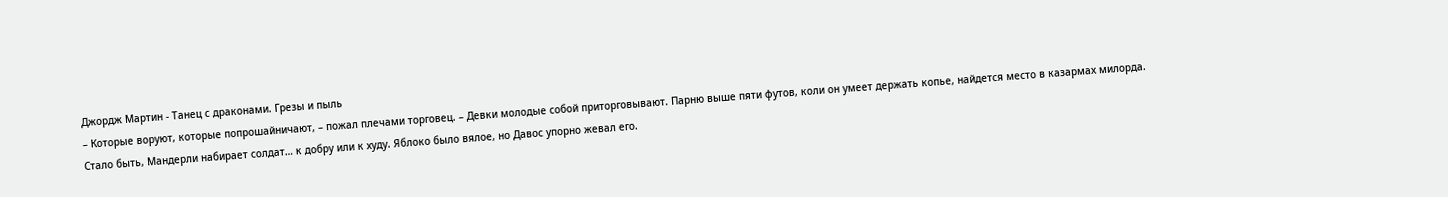Джордж Мартин - Танец с драконами. Грезы и пыль
– Которые воруют, которые попрошайничают, – пожал плечами торговец. – Девки молодые собой приторговывают. Парню выше пяти футов, коли он умеет держать копье, найдется место в казармах милорда.
Стало быть, Мандерли набирает солдат… к добру или к худу. Яблоко было вялое, но Давос упорно жевал его.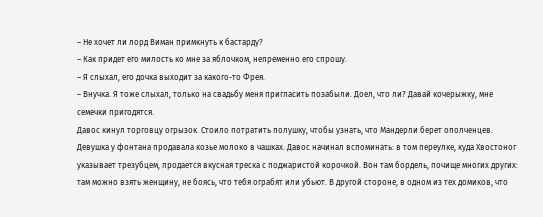– Не хочет ли лорд Виман примкнуть к бастарду?
– Как придет его милость ко мне за яблочком, непременно его спрошу.
– Я слыхал, его дочка выходит за какого-то Фрея.
– Внучка. Я тоже слыхал, только на свадьбу меня пригласить позабыли. Доел, что ли? Давай кочерыжку, мне семечки пригодятся.
Давос кинул торговцу огрызок. Стоило потратить полушку, чтобы узнать, что Мандерли берет ополченцев. Девушка у фонтана продавала козье молоко в чашках. Давос начинал вспоминать: в том переулке, куда Хвостоног указывает трезубцем, продается вкусная треска с поджаристой корочкой. Вон там бордель, почище многих других: там можно взять женщину, не боясь, что тебя ограбят или убьют. В другой стороне, в одном из тех домиков, что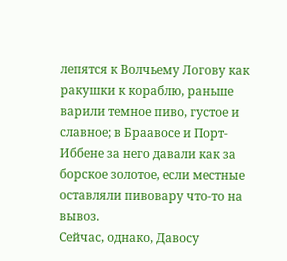лепятся к Волчьему Логову как ракушки к кораблю, раньше варили темное пиво, густое и славное; в Браавосе и Порт-Иббене за него давали как за борское золотое, если местные оставляли пивовару что-то на вывоз.
Сейчас, однако, Давосу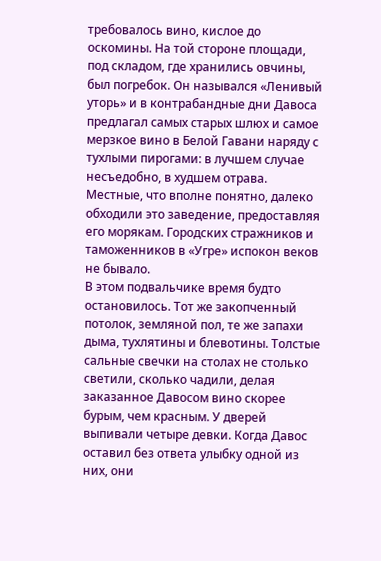требовалось вино, кислое до оскомины. На той стороне площади, под складом, где хранились овчины, был погребок. Он назывался «Ленивый уторь» и в контрабандные дни Давоса предлагал самых старых шлюх и самое мерзкое вино в Белой Гавани наряду с тухлыми пирогами: в лучшем случае несъедобно, в худшем отрава. Местные, что вполне понятно, далеко обходили это заведение, предоставляя его морякам. Городских стражников и таможенников в «Угре» испокон веков не бывало.
В этом подвальчике время будто остановилось. Тот же закопченный потолок, земляной пол, те же запахи дыма, тухлятины и блевотины. Толстые сальные свечки на столах не столько светили, сколько чадили, делая заказанное Давосом вино скорее бурым, чем красным. У дверей выпивали четыре девки. Когда Давос оставил без ответа улыбку одной из них, они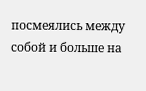посмеялись между собой и больше на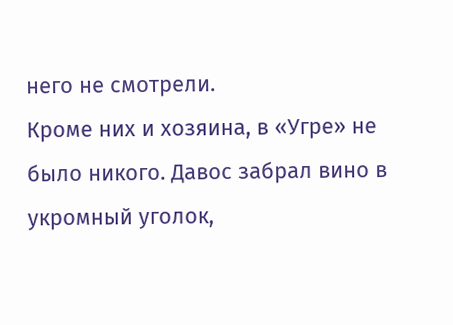него не смотрели.
Кроме них и хозяина, в «Угре» не было никого. Давос забрал вино в укромный уголок,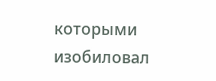которыми изобиловал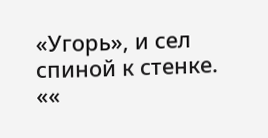«Угорь», и сел спиной к стенке.
««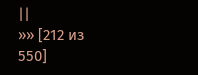||
»» [212 из
550]